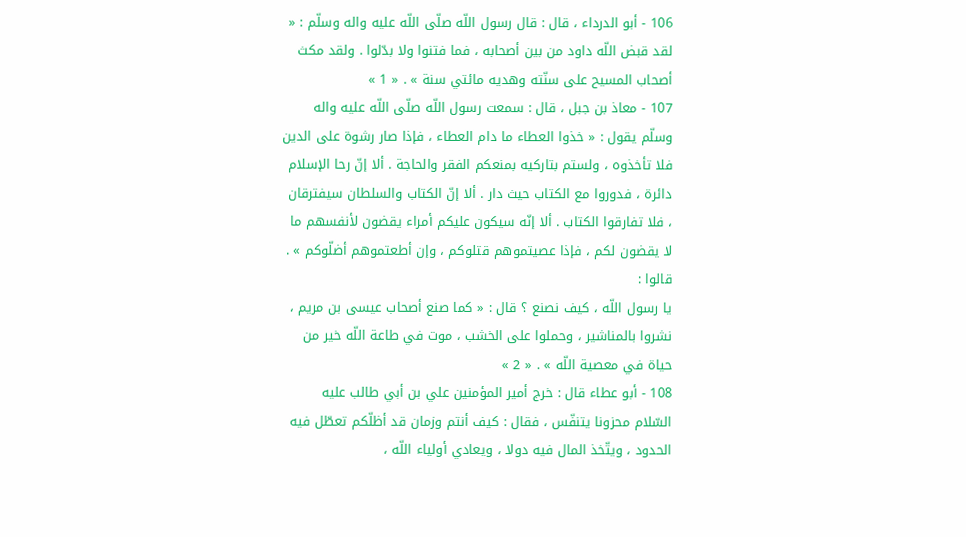106 - أبو الدرداء ، قال : قال رسول اللّه صلّى اللّه عليه واله وسلّم : « لقد قبض اللّه داود من بين أصحابه ، فما فتنوا ولا بدّلوا . ولقد مكث أصحاب المسيح على سنّته وهديه مائتي سنة » . « 1 »
107 - معاذ بن جبل ، قال : سمعت رسول اللّه صلّى اللّه عليه واله وسلّم يقول : « خذوا العطاء ما دام العطاء ، فإذا صار رشوة على الدين فلا تأخذوه ، ولستم بتاركيه بمنعكم الفقر والحاجة . ألا إنّ رحا الإسلام دائرة ، فدوروا مع الكتاب حيث دار . ألا إنّ الكتاب والسلطان سيفترقان ، فلا تفارقوا الكتاب . ألا إنّه سيكون عليكم أمراء يقضون لأنفسهم ما لا يقضون لكم ، فإذا عصيتموهم قتلوكم ، وإن أطعتموهم أضلّوكم » . قالوا :
يا رسول اللّه ، كيف نصنع ؟ قال : « كما صنع أصحاب عيسى بن مريم ، نشروا بالمناشير ، وحملوا على الخشب ، موت في طاعة اللّه خير من حياة في معصية اللّه » . « 2 »
108 - أبو عطاء قال : خرج أمير المؤمنين علي بن أبي طالب عليه السّلام محزونا يتنفّس ، فقال : كيف أنتم وزمان قد أظلّكم تعطّل فيه الحدود ، ويتّخذ المال فيه دولا ، ويعادي أولياء اللّه ،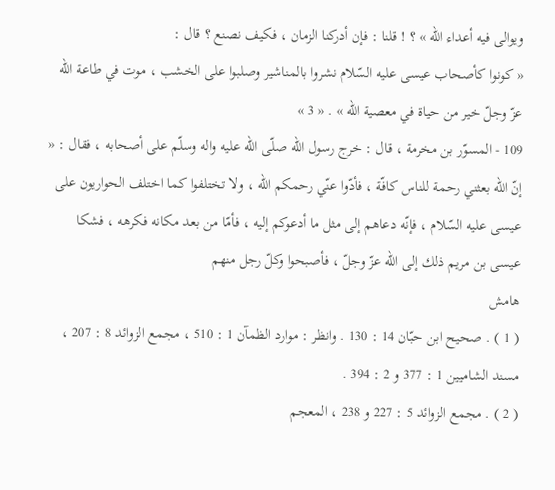ويوالى فيه أعداء اللّه » ؟ ! قلنا : فإن أدركنا الزمان ، فكيف نصنع ؟ قال :
« كونوا كأصحاب عيسى عليه السّلام نشروا بالمناشير وصلبوا على الخشب ، موت في طاعة اللّه عزّ وجلّ خير من حياة في معصية اللّه » . « 3 »
109 - المسوّر بن مخرمة ، قال : خرج رسول اللّه صلّى اللّه عليه واله وسلّم على أصحابه ، فقال : « إنّ اللّه بعثني رحمة للناس كافّة ، فأدّوا عنّي رحمكم اللّه ، ولا تختلفوا كما اختلف الحواريون على عيسى عليه السّلام ، فإنّه دعاهم إلى مثل ما أدعوكم إليه ، فأمّا من بعد مكانه فكرهه ، فشكا عيسى بن مريم ذلك إلى اللّه عزّ وجلّ ، فأصبحوا وكلّ رجل منهم
هامش
( 1 ) . صحيح ابن حبّان 14 : 130 . وانظر : موارد الظمآن 1 : 510 ، مجمع الزوائد 8 : 207 ، مسند الشاميين 1 : 377 و 2 : 394 .
( 2 ) . مجمع الزوائد 5 : 227 و 238 ، المعجم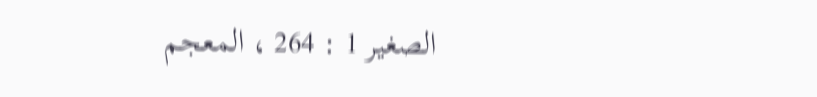الصغير 1 : 264 ، المعجم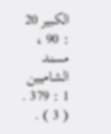الكبير 20 : 90 ، مسند الشاميين 1 : 379 .
( 3 ) .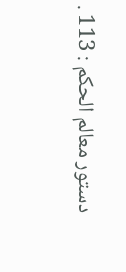دستور معالم الحكم : 113 .